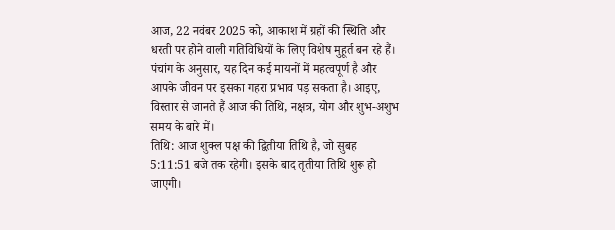आज, 22 नवंबर 2025 को, आकाश में ग्रहों की स्थिति और धरती पर होने वाली गतिविधियों के लिए विशेष मुहूर्त बन रहे हैं। पंचांग के अनुसार, यह दिन कई मायनों में महत्वपूर्ण है और आपके जीवन पर इसका गहरा प्रभाव पड़ सकता है। आइए, विस्तार से जानते हैं आज की तिथि, नक्षत्र, योग और शुभ-अशुभ समय के बारे में।
तिथि: आज शुक्ल पक्ष की द्वितीया तिथि है, जो सुबह 5:11:51 बजे तक रहेगी। इसके बाद तृतीया तिथि शुरू हो जाएगी।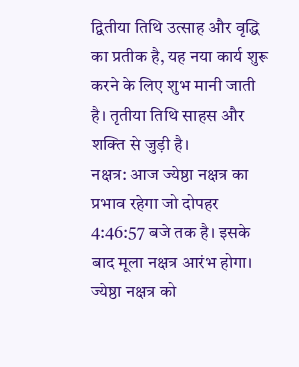द्वितीया तिथि उत्साह और वृद्धि का प्रतीक है, यह नया कार्य शुरू करने के लिए शुभ मानी जाती है। तृतीया तिथि साहस और शक्ति से जुड़ी है।
नक्षत्र: आज ज्येष्ठा नक्षत्र का प्रभाव रहेगा जो दोपहर 4:46:57 बजे तक है। इसके बाद मूला नक्षत्र आरंभ होगा। ज्येष्ठा नक्षत्र को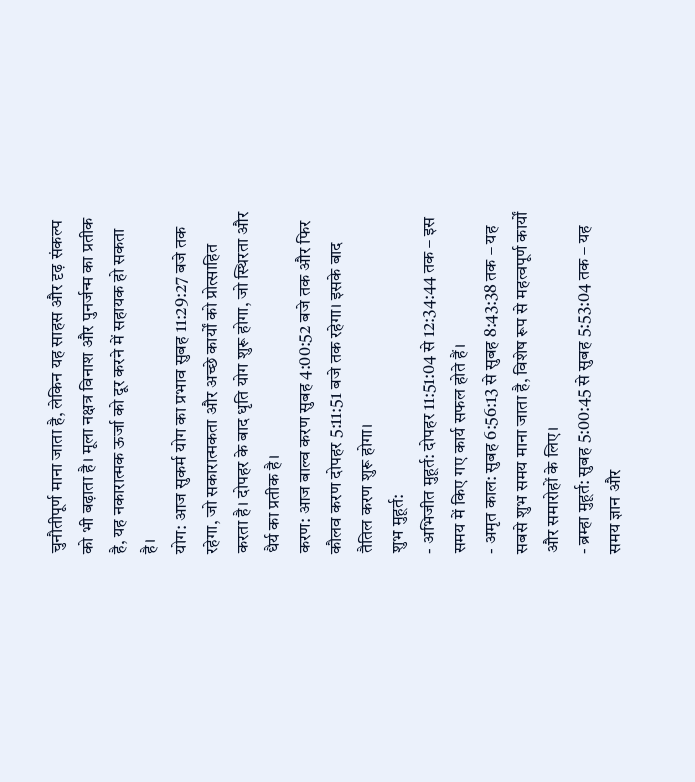चुनौतीपूर्ण माना जाता है, लेकिन यह साहस और दृढ़ संकल्प को भी बढ़ाता है। मूला नक्षत्र विनाश और पुनर्जन्म का प्रतीक है, यह नकारात्मक ऊर्जा को दूर करने में सहायक हो सकता है।
योग: आज सुकर्म योग का प्रभाव सुबह 11:29:27 बजे तक रहेगा, जो सकारात्मकता और अच्छे कार्यों को प्रोत्साहित करता है। दोपहर के बाद धृति योग शुरू होगा, जो स्थिरता और धैर्य का प्रतीक है।
करण: आज बाल्व करण सुबह 4:00:52 बजे तक और फिर कौलव करण दोपहर 5:11:51 बजे तक रहेगा। इसके बाद तैतिल करण शुरू होगा।
शुभ मुहूर्त:
- अभिजीत मुहूर्त: दोपहर 11:51:04 से 12:34:44 तक – इस समय में किए गए कार्य सफल होते हैं।
- अमृत काल: सुबह 6:56:13 से सुबह 8:43:38 तक – यह सबसे शुभ समय माना जाता है, विशेष रूप से महत्वपूर्ण कार्यों और समारोहों के लिए।
- ब्रम्हा मुहूर्त: सुबह 5:00:45 से सुबह 5:53:04 तक – यह समय ज्ञान और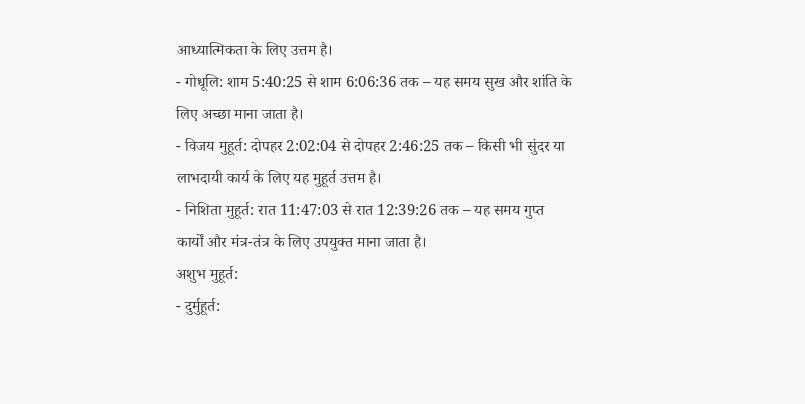आध्यात्मिकता के लिए उत्तम है।
- गोधूलि: शाम 5:40:25 से शाम 6:06:36 तक – यह समय सुख और शांति के लिए अच्छा माना जाता है।
- विजय मुहूर्त: दोपहर 2:02:04 से दोपहर 2:46:25 तक – किसी भी सुंदर या लाभदायी कार्य के लिए यह मुहूर्त उत्तम है।
- निशिता मुहूर्त: रात 11:47:03 से रात 12:39:26 तक – यह समय गुप्त कार्यों और मंत्र-तंत्र के लिए उपयुक्त माना जाता है।
अशुभ मुहूर्त:
- दुर्मुहूर्त: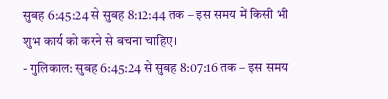सुबह 6:45:24 से सुबह 8:12:44 तक – इस समय में किसी भी शुभ कार्य को करने से बचना चाहिए।
- गुलिकाल: सुबह 6:45:24 से सुबह 8:07:16 तक – इस समय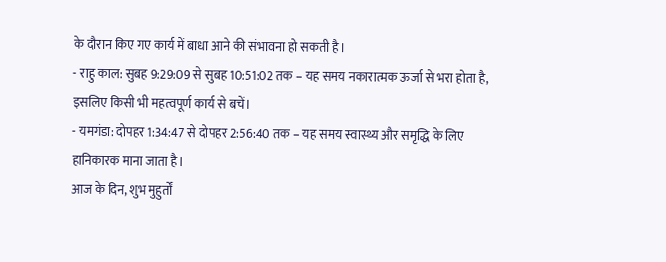के दौरान किए गए कार्य में बाधा आने की संभावना हो सकती है।
- राहु काल: सुबह 9:29:09 से सुबह 10:51:02 तक – यह समय नकारात्मक ऊर्जा से भरा होता है, इसलिए किसी भी महत्वपूर्ण कार्य से बचें।
- यमगंडा: दोपहर 1:34:47 से दोपहर 2:56:40 तक – यह समय स्वास्थ्य और समृद्धि के लिए हानिकारक माना जाता है।
आज के दिन, शुभ मुहुर्तों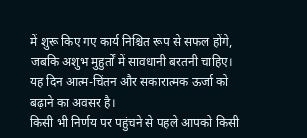में शुरू किए गए कार्य निश्चित रूप से सफल होंगे, जबकि अशुभ मुहुर्तों में सावधानी बरतनी चाहिए। यह दिन आत्म-चिंतन और सकारात्मक ऊर्जा को बढ़ाने का अवसर है।
किसी भी निर्णय पर पहुंचने से पहले आपको किसी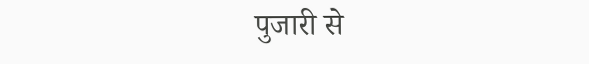पुजारी से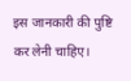इस जानकारी की पुष्टि कर लेनी चाहिए।